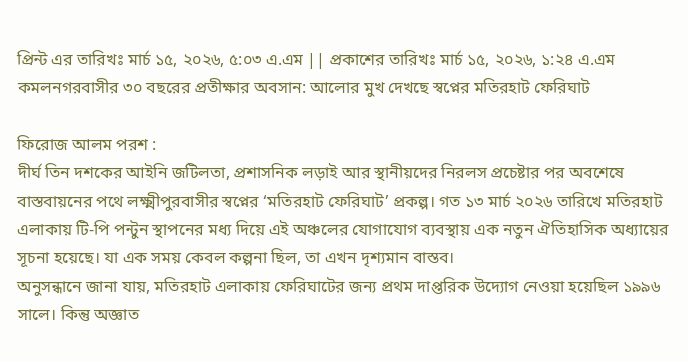প্রিন্ট এর তারিখঃ মার্চ ১৫, ২০২৬, ৫:০৩ এ.এম || প্রকাশের তারিখঃ মার্চ ১৫, ২০২৬, ১:২৪ এ.এম
কমলনগরবাসীর ৩০ বছরের প্রতীক্ষার অবসান: আলোর মুখ দেখছে স্বপ্নের মতিরহাট ফেরিঘাট

ফিরোজ আলম পরশ :
দীর্ঘ তিন দশকের আইনি জটিলতা, প্রশাসনিক লড়াই আর স্থানীয়দের নিরলস প্রচেষ্টার পর অবশেষে বাস্তবায়নের পথে লক্ষ্মীপুরবাসীর স্বপ্নের ‘মতিরহাট ফেরিঘাট’ প্রকল্প। গত ১৩ মার্চ ২০২৬ তারিখে মতিরহাট এলাকায় টি-পি পন্টুন স্থাপনের মধ্য দিয়ে এই অঞ্চলের যোগাযোগ ব্যবস্থায় এক নতুন ঐতিহাসিক অধ্যায়ের সূচনা হয়েছে। যা এক সময় কেবল কল্পনা ছিল, তা এখন দৃশ্যমান বাস্তব।
অনুসন্ধানে জানা যায়, মতিরহাট এলাকায় ফেরিঘাটের জন্য প্রথম দাপ্তরিক উদ্যোগ নেওয়া হয়েছিল ১৯৯৬ সালে। কিন্তু অজ্ঞাত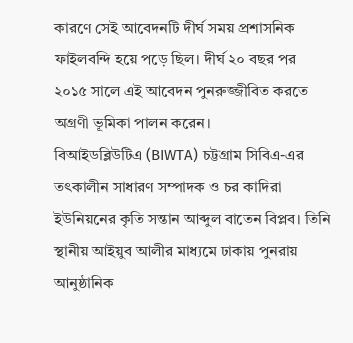কারণে সেই আবেদনটি দীর্ঘ সময় প্রশাসনিক ফাইলবন্দি হয়ে পড়ে ছিল। দীর্ঘ ২০ বছর পর ২০১৫ সালে এই আবেদন পুনরুজ্জীবিত করতে অগ্রণী ভূমিকা পালন করেন।
বিআইডব্লিউটিএ (BIWTA) চট্টগ্রাম সিবিএ-এর তৎকালীন সাধারণ সম্পাদক ও চর কাদিরা ইউনিয়নের কৃতি সন্তান আব্দুল বাতেন বিপ্লব। তিনি স্থানীয় আইয়ুব আলীর মাধ্যমে ঢাকায় পুনরায় আনুষ্ঠানিক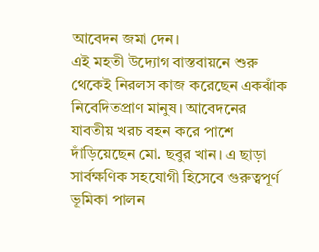আবেদন জমা দেন।
এই মহতী উদ্যোগ বাস্তবায়নে শুরু থেকেই নিরলস কাজ করেছেন একঝাঁক নিবেদিতপ্রাণ মানুষ। আবেদনের যাবতীয় খরচ বহন করে পাশে দাঁড়িয়েছেন মো. ছবুর খান। এ ছাড়া সার্বক্ষণিক সহযোগী হিসেবে গুরুত্বপূর্ণ ভূমিকা পালন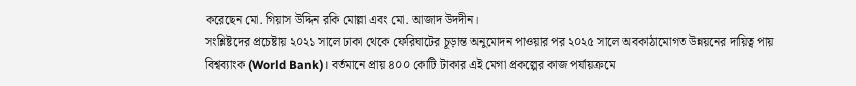করেছেন মো. গিয়াস উদ্দিন রকি মোল্লা এবং মো. আজাদ উদদীন।
সংশ্লিষ্টদের প্রচেষ্টায় ২০২১ সালে ঢাকা থেকে ফেরিঘাটের চূড়ান্ত অনুমোদন পাওয়ার পর ২০২৫ সালে অবকাঠামোগত উন্নয়নের দায়িত্ব পায় বিশ্বব্যাংক (World Bank)। বর্তমানে প্রায় ৪০০ কোটি টাকার এই মেগা প্রকল্পের কাজ পর্যায়ক্রমে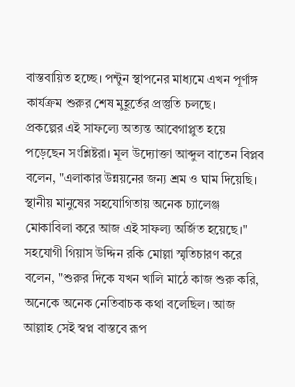বাস্তবায়িত হচ্ছে। পন্টুন স্থাপনের মাধ্যমে এখন পূর্ণাঙ্গ কার্যক্রম শুরুর শেষ মুহূর্তের প্রস্তুতি চলছে।
প্রকল্পের এই সাফল্যে অত্যন্ত আবেগাপ্লুত হয়ে পড়েছেন সংশ্লিষ্টরা। মূল উদ্যোক্তা আব্দুল বাতেন বিপ্লব বলেন, "এলাকার উন্নয়নের জন্য শ্রম ও ঘাম দিয়েছি। স্থানীয় মানুষের সহযোগিতায় অনেক চ্যালেঞ্জ মোকাবিলা করে আজ এই সাফল্য অর্জিত হয়েছে।"
সহযোগী গিয়াস উদ্দিন রকি মোল্লা স্মৃতিচারণ করে বলেন, "শুরুর দিকে যখন খালি মাঠে কাজ শুরু করি, অনেকে অনেক নেতিবাচক কথা বলেছিল। আজ আল্লাহ সেই স্বপ্ন বাস্তবে রূপ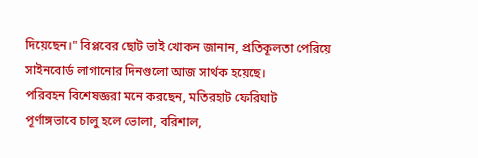দিয়েছেন।" বিপ্লবের ছোট ভাই খোকন জানান, প্রতিকূলতা পেরিয়ে সাইনবোর্ড লাগানোর দিনগুলো আজ সার্থক হয়েছে।
পরিবহন বিশেষজ্ঞরা মনে করছেন, মতিরহাট ফেরিঘাট পূর্ণাঙ্গভাবে চালু হলে ভোলা, বরিশাল,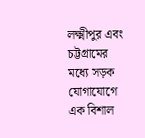লক্ষ্মীপুর এবং চট্টগ্রামের মধ্যে সড়ক যোগাযোগে এক বিশাল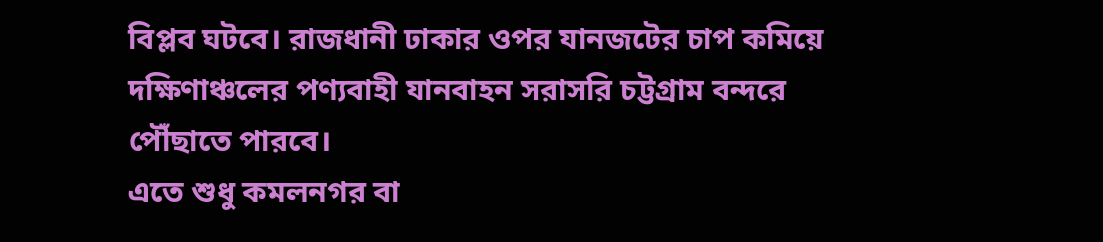বিপ্লব ঘটবে। রাজধানী ঢাকার ওপর যানজটের চাপ কমিয়ে দক্ষিণাঞ্চলের পণ্যবাহী যানবাহন সরাসরি চট্টগ্রাম বন্দরে পৌঁছাতে পারবে।
এতে শুধু কমলনগর বা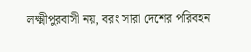লক্ষ্মীপুরবাসী নয়, বরং সারা দেশের পরিবহন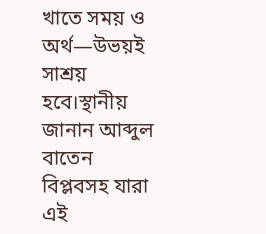খাতে সময় ও অর্থ—উভয়ই সাশ্রয় হবে।স্থানীয় জানান আব্দুল বাতেন বিপ্লবসহ যারা এই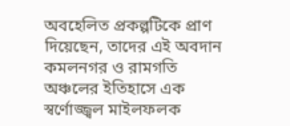অবহেলিত প্রকল্পটিকে প্রাণ দিয়েছেন, তাদের এই অবদান কমলনগর ও রামগতি অঞ্চলের ইতিহাসে এক স্বর্ণোজ্জ্বল মাইলফলক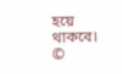হয়ে থাকবে।
©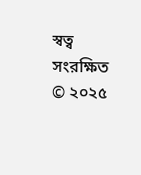স্বত্ব সংরক্ষিত © ২০২৫